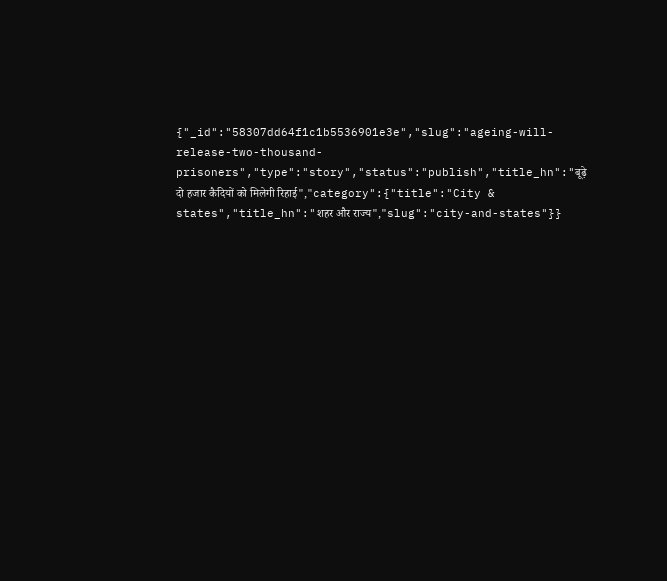{"_id":"58307dd64f1c1b5536901e3e","slug":"ageing-will-release-two-thousand-prisoners","type":"story","status":"publish","title_hn":"बूढ़े दो हजार कैदियों को मिलेगी रिहाई","category":{"title":"City & states","title_hn":"शहर और राज्य","slug":"city-and-states"}}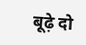बूढ़े दो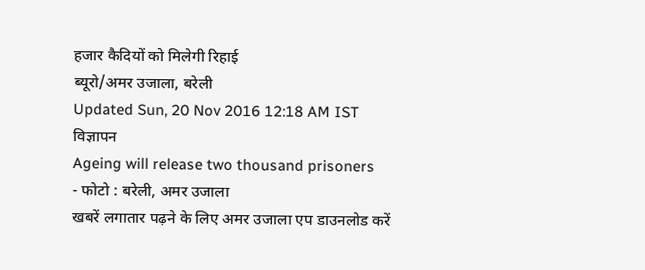हजार कैदियों को मिलेगी रिहाई
ब्यूरो/अमर उजाला, बरेली
Updated Sun, 20 Nov 2016 12:18 AM IST
विज्ञापन
Ageing will release two thousand prisoners
- फोटो : बरेली, अमर उजाला
खबरें लगातार पढ़ने के लिए अमर उजाला एप डाउनलोड करें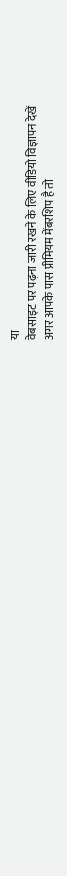या
वेबसाइट पर पढ़ना जारी रखने के लिए वीडियो विज्ञापन देखें
अगर आपके पास प्रीमियम मेंबरशिप है तो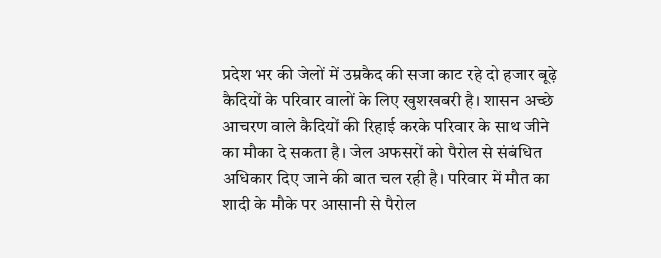प्रदेश भर की जेलों में उम्रकैद की सजा काट रहे दो हजार बूढ़े कैदियों के परिवार वालों के लिए खुशखबरी है। शासन अच्छे आचरण वाले कैदियों की रिहाई करके परिवार के साथ जीने का मौका दे सकता है। जेल अफसरों को पैरोल से संबंधित अधिकार दिए जाने की बात चल रही है। परिवार में मौत का शादी के मौके पर आसानी से पैरोल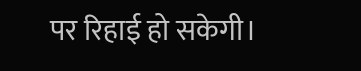पर रिहाई हो सकेगी।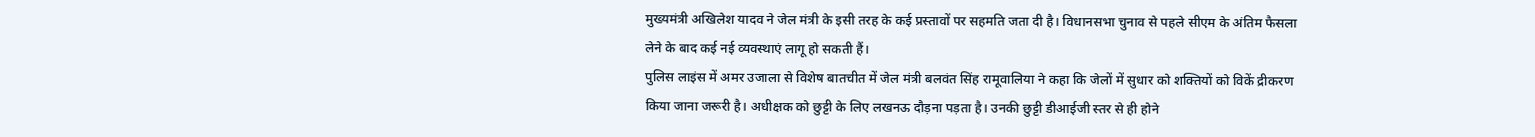मुख्यमंत्री अखिलेश यादव ने जेल मंत्री के इसी तरह के कई प्रस्तावों पर सहमति जता दी है। विधानसभा चुनाव से पहले सीएम के अंतिम फैसला लेने के बाद कई नई व्यवस्थाएं लागू हो सकती हैं।
पुलिस लाइंस में अमर उजाला से विशेष बातचीत में जेल मंत्री बलवंत सिंह रामूवालिया ने कहा कि जेलों में सुधार को शक्तियों को विकें द्रीकरण किया जाना जरूरी है। अधीक्षक को छुट्टी के लिए लखनऊ दौड़ना पड़ता है। उनकी छुट्टी डीआईजी स्तर से ही होने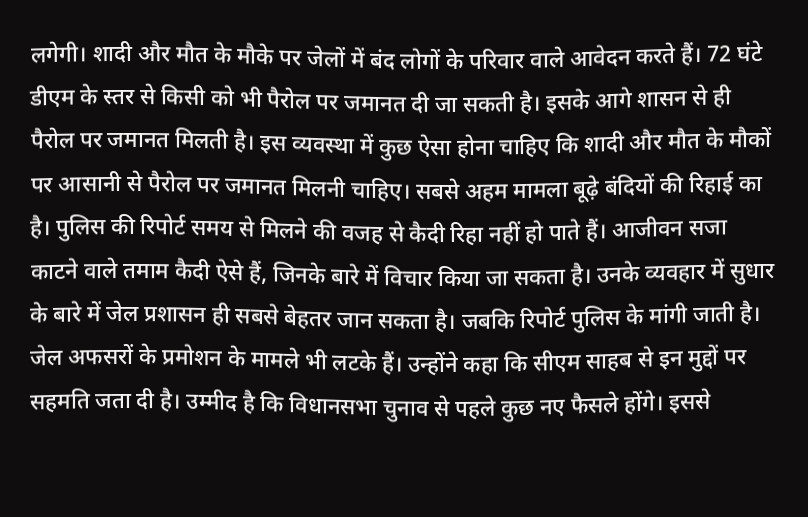लगेगी। शादी और मौत के मौके पर जेलों में बंद लोगों के परिवार वाले आवेदन करते हैं। 72 घंटे डीएम के स्तर से किसी को भी पैरोल पर जमानत दी जा सकती है। इसके आगे शासन से ही पैरोल पर जमानत मिलती है। इस व्यवस्था में कुछ ऐसा होना चाहिए कि शादी और मौत के मौकों पर आसानी से पैरोल पर जमानत मिलनी चाहिए। सबसे अहम मामला बूढ़े बंदियों की रिहाई का है। पुलिस की रिपोर्ट समय से मिलने की वजह से कैदी रिहा नहीं हो पाते हैं। आजीवन सजा काटने वाले तमाम कैदी ऐसे हैं, जिनके बारे में विचार किया जा सकता है। उनके व्यवहार में सुधार के बारे में जेल प्रशासन ही सबसे बेहतर जान सकता है। जबकि रिपोर्ट पुलिस के मांगी जाती है। जेल अफसरों के प्रमोशन के मामले भी लटके हैं। उन्होंने कहा कि सीएम साहब से इन मुद्दों पर सहमति जता दी है। उम्मीद है कि विधानसभा चुनाव से पहले कुछ नए फैसले होंगे। इससे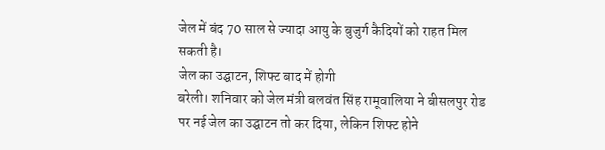जेल में बंद 70 साल से ज्यादा आयु के बुजुर्ग कैदियों को राहत मिल सकती है।
जेल का उद्घाटन, शिफ्ट बाद में होगी
बरेली। शनिवार को जेल मंत्री बलवंत सिंह रामूवालिया ने बीसलपुर रोड पर नई जेल का उद्घाटन तो कर दिया, लेकिन शिफ्ट होने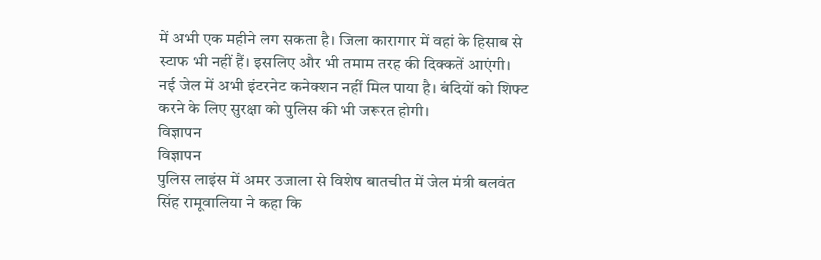में अभी एक महीने लग सकता है। जिला कारागार में वहां के हिसाब से स्टाफ भी नहीं हैं। इसलिए और भी तमाम तरह की दिक्कतें आएंगी। नई जेल में अभी इंटरनेट कनेक्शन नहीं मिल पाया है। बंदियों को शिफ्ट करने के लिए सुरक्षा को पुलिस की भी जरूरत होगी।
विज्ञापन
विज्ञापन
पुलिस लाइंस में अमर उजाला से विशेष बातचीत में जेल मंत्री बलवंत सिंह रामूवालिया ने कहा कि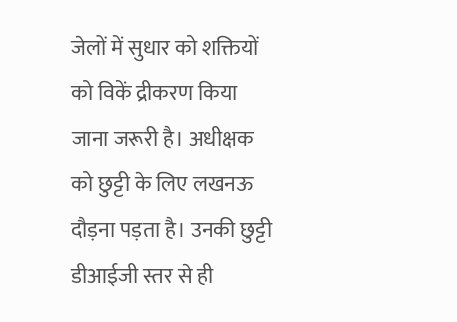जेलों में सुधार को शक्तियों को विकें द्रीकरण किया जाना जरूरी है। अधीक्षक को छुट्टी के लिए लखनऊ दौड़ना पड़ता है। उनकी छुट्टी डीआईजी स्तर से ही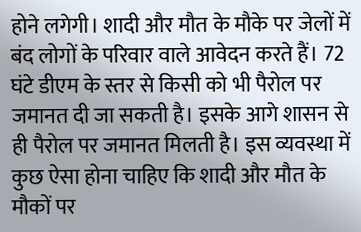होने लगेगी। शादी और मौत के मौके पर जेलों में बंद लोगों के परिवार वाले आवेदन करते हैं। 72 घंटे डीएम के स्तर से किसी को भी पैरोल पर जमानत दी जा सकती है। इसके आगे शासन से ही पैरोल पर जमानत मिलती है। इस व्यवस्था में कुछ ऐसा होना चाहिए कि शादी और मौत के मौकों पर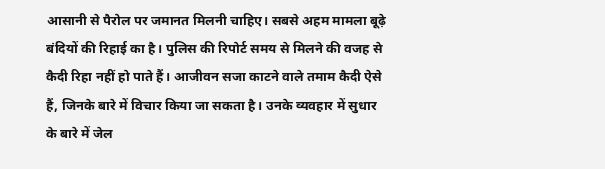आसानी से पैरोल पर जमानत मिलनी चाहिए। सबसे अहम मामला बूढ़े बंदियों की रिहाई का है। पुलिस की रिपोर्ट समय से मिलने की वजह से कैदी रिहा नहीं हो पाते हैं। आजीवन सजा काटने वाले तमाम कैदी ऐसे हैं, जिनके बारे में विचार किया जा सकता है। उनके व्यवहार में सुधार के बारे में जेल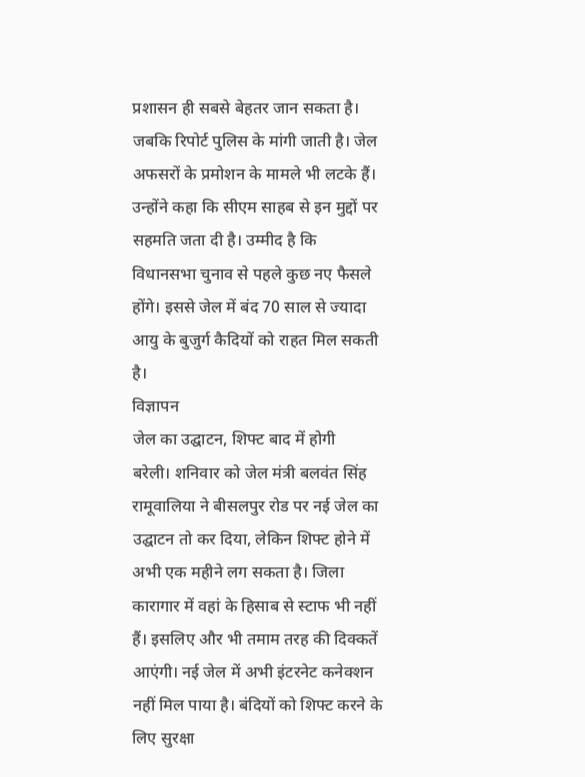प्रशासन ही सबसे बेहतर जान सकता है। जबकि रिपोर्ट पुलिस के मांगी जाती है। जेल अफसरों के प्रमोशन के मामले भी लटके हैं। उन्होंने कहा कि सीएम साहब से इन मुद्दों पर सहमति जता दी है। उम्मीद है कि विधानसभा चुनाव से पहले कुछ नए फैसले होंगे। इससे जेल में बंद 70 साल से ज्यादा आयु के बुजुर्ग कैदियों को राहत मिल सकती है।
विज्ञापन
जेल का उद्घाटन, शिफ्ट बाद में होगी
बरेली। शनिवार को जेल मंत्री बलवंत सिंह रामूवालिया ने बीसलपुर रोड पर नई जेल का उद्घाटन तो कर दिया, लेकिन शिफ्ट होने में अभी एक महीने लग सकता है। जिला कारागार में वहां के हिसाब से स्टाफ भी नहीं हैं। इसलिए और भी तमाम तरह की दिक्कतें आएंगी। नई जेल में अभी इंटरनेट कनेक्शन नहीं मिल पाया है। बंदियों को शिफ्ट करने के लिए सुरक्षा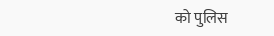को पुलिस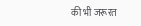की भी जरूरत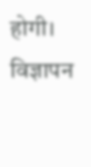होगी।
विज्ञापन